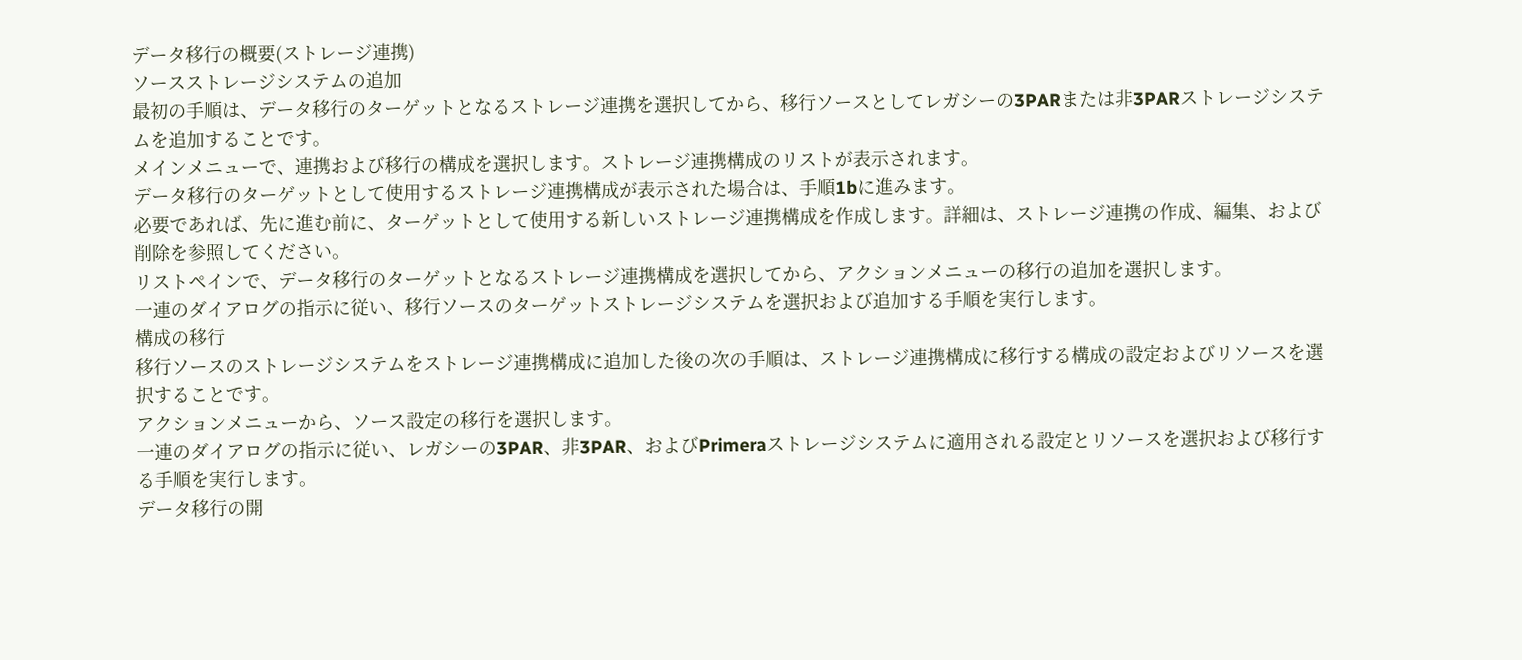データ移行の概要(ストレージ連携)
ソースストレージシステムの追加
最初の手順は、データ移行のターゲットとなるストレージ連携を選択してから、移行ソースとしてレガシーの3PARまたは非3PARストレージシステムを追加することです。
メインメニューで、連携および移行の構成を選択します。ストレージ連携構成のリストが表示されます。
データ移行のターゲットとして使用するストレージ連携構成が表示された場合は、手順1bに進みます。
必要であれば、先に進む前に、ターゲットとして使用する新しいストレージ連携構成を作成します。詳細は、ストレージ連携の作成、編集、および削除を参照してください。
リストペインで、データ移行のターゲットとなるストレージ連携構成を選択してから、アクションメニューの移行の追加を選択します。
一連のダイアログの指示に従い、移行ソースのターゲットストレージシステムを選択および追加する手順を実行します。
構成の移行
移行ソースのストレージシステムをストレージ連携構成に追加した後の次の手順は、ストレージ連携構成に移行する構成の設定およびリソースを選択することです。
アクションメニューから、ソース設定の移行を選択します。
一連のダイアログの指示に従い、レガシーの3PAR、非3PAR、およびPrimeraストレージシステムに適用される設定とリソースを選択および移行する手順を実行します。
データ移行の開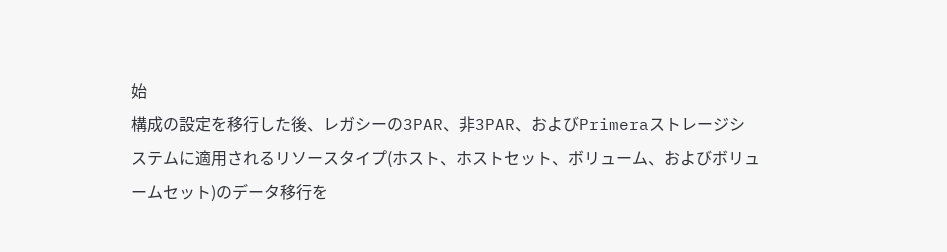始
構成の設定を移行した後、レガシーの3PAR、非3PAR、およびPrimeraストレージシステムに適用されるリソースタイプ(ホスト、ホストセット、ボリューム、およびボリュームセット)のデータ移行を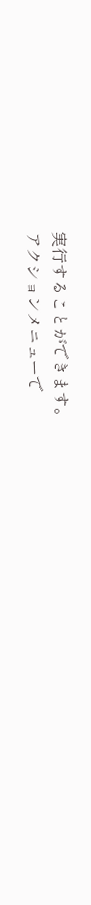実行することができます。
アクションメニューで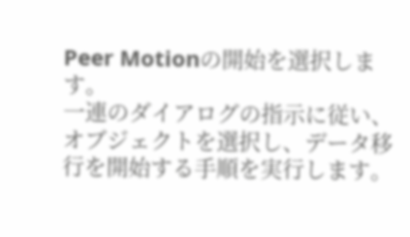Peer Motionの開始を選択します。
一連のダイアログの指示に従い、オブジェクトを選択し、データ移行を開始する手順を実行します。